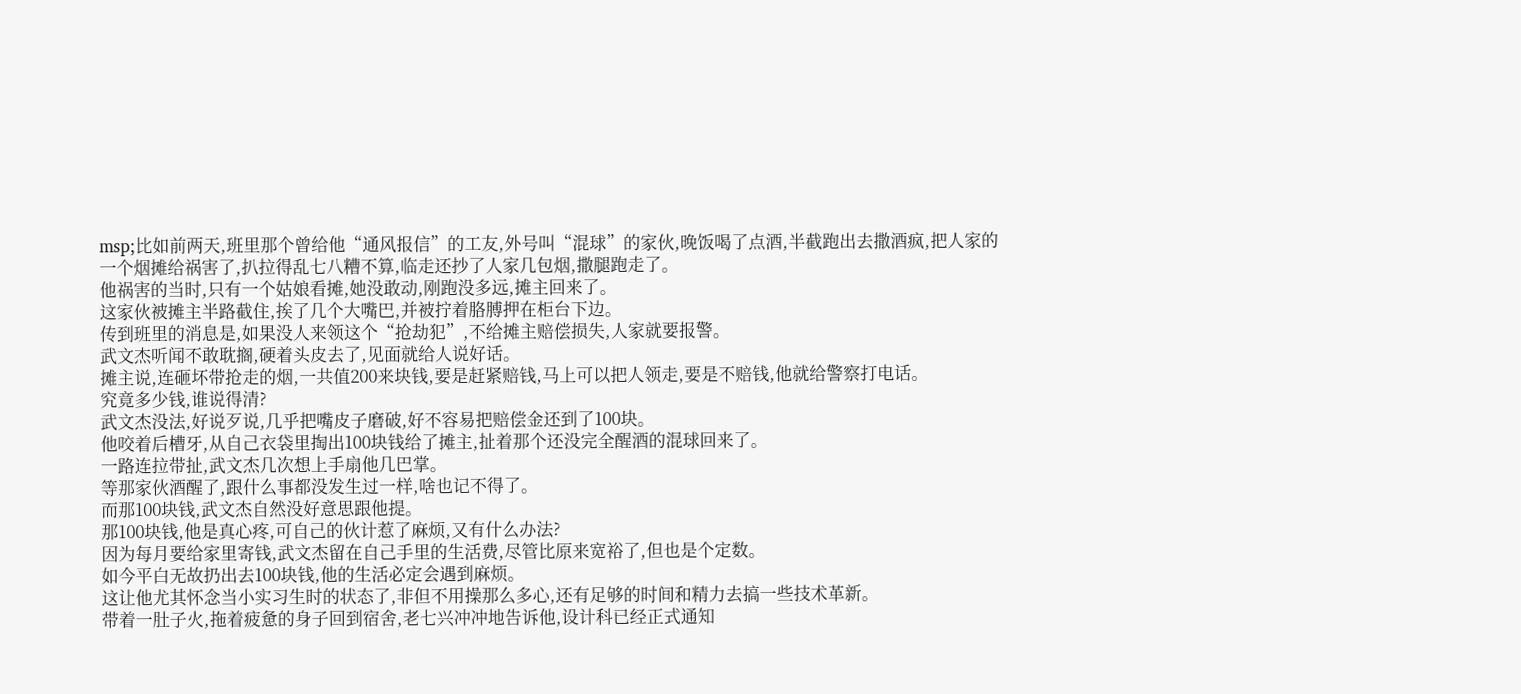msp;比如前两天,班里那个曾给他“通风报信”的工友,外号叫“混球”的家伙,晚饭喝了点酒,半截跑出去撒酒疯,把人家的一个烟摊给祸害了,扒拉得乱七八糟不算,临走还抄了人家几包烟,撒腿跑走了。
他祸害的当时,只有一个姑娘看摊,她没敢动,刚跑没多远,摊主回来了。
这家伙被摊主半路截住,挨了几个大嘴巴,并被拧着胳膊押在柜台下边。
传到班里的消息是,如果没人来领这个“抢劫犯”,不给摊主赔偿损失,人家就要报警。
武文杰听闻不敢耽搁,硬着头皮去了,见面就给人说好话。
摊主说,连砸坏带抢走的烟,一共值200来块钱,要是赶紧赔钱,马上可以把人领走,要是不赔钱,他就给警察打电话。
究竟多少钱,谁说得清?
武文杰没法,好说歹说,几乎把嘴皮子磨破,好不容易把赔偿金还到了100块。
他咬着后槽牙,从自己衣袋里掏出100块钱给了摊主,扯着那个还没完全醒酒的混球回来了。
一路连拉带扯,武文杰几次想上手扇他几巴掌。
等那家伙酒醒了,跟什么事都没发生过一样,啥也记不得了。
而那100块钱,武文杰自然没好意思跟他提。
那100块钱,他是真心疼,可自己的伙计惹了麻烦,又有什么办法?
因为每月要给家里寄钱,武文杰留在自己手里的生活费,尽管比原来宽裕了,但也是个定数。
如今平白无故扔出去100块钱,他的生活必定会遇到麻烦。
这让他尤其怀念当小实习生时的状态了,非但不用操那么多心,还有足够的时间和精力去搞一些技术革新。
带着一肚子火,拖着疲惫的身子回到宿舍,老七兴冲冲地告诉他,设计科已经正式通知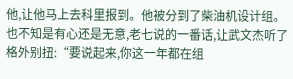他,让他马上去科里报到。他被分到了柴油机设计组。
也不知是有心还是无意,老七说的一番话,让武文杰听了格外别扭:“要说起来,你这一年都在组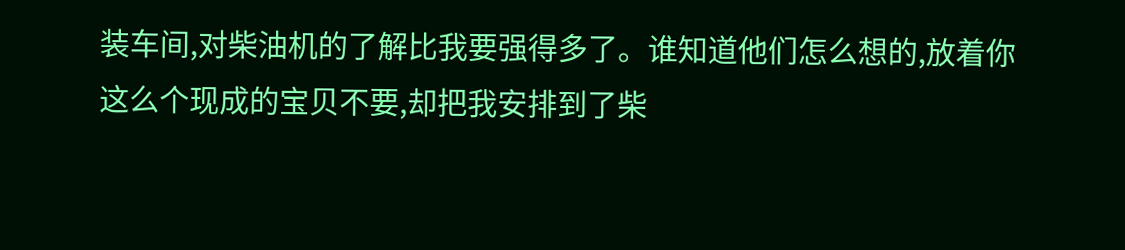装车间,对柴油机的了解比我要强得多了。谁知道他们怎么想的,放着你这么个现成的宝贝不要,却把我安排到了柴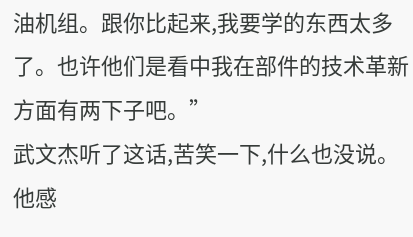油机组。跟你比起来,我要学的东西太多了。也许他们是看中我在部件的技术革新方面有两下子吧。”
武文杰听了这话,苦笑一下,什么也没说。
他感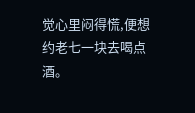觉心里闷得慌,便想约老七一块去喝点酒。